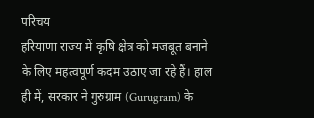परिचय
हरियाणा राज्य में कृषि क्षेत्र को मजबूत बनाने के लिए महत्वपूर्ण कदम उठाए जा रहे हैं। हाल ही में, सरकार ने गुरुग्राम (Gurugram) के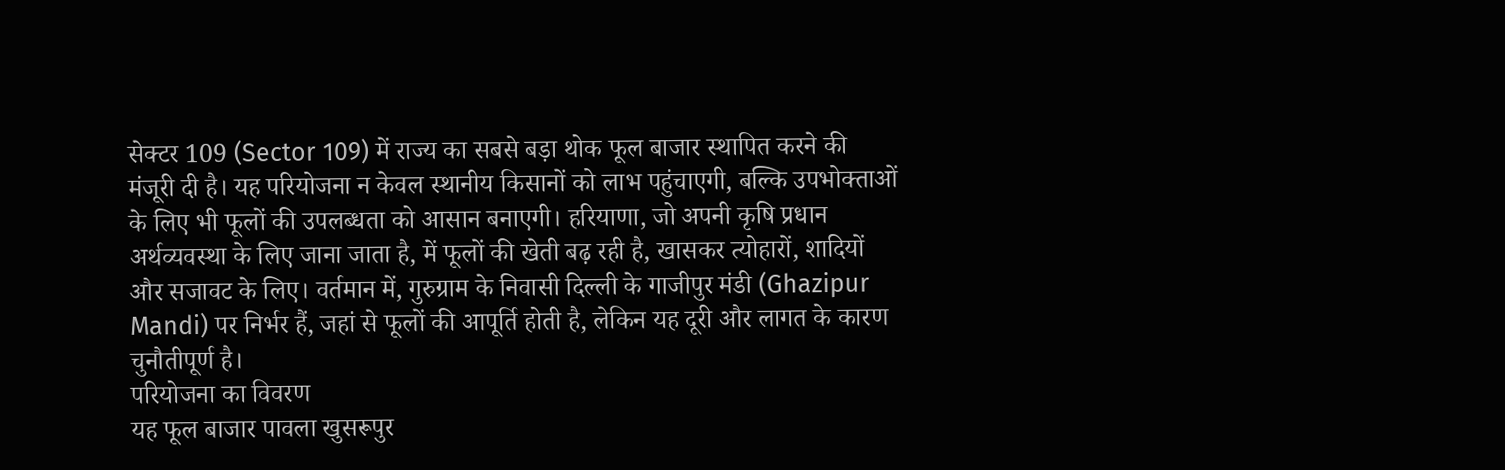सेक्टर 109 (Sector 109) में राज्य का सबसे बड़ा थोक फूल बाजार स्थापित करने की मंजूरी दी है। यह परियोजना न केवल स्थानीय किसानों को लाभ पहुंचाएगी, बल्कि उपभोक्ताओं के लिए भी फूलों की उपलब्धता को आसान बनाएगी। हरियाणा, जो अपनी कृषि प्रधान अर्थव्यवस्था के लिए जाना जाता है, में फूलों की खेती बढ़ रही है, खासकर त्योहारों, शादियों और सजावट के लिए। वर्तमान में, गुरुग्राम के निवासी दिल्ली के गाजीपुर मंडी (Ghazipur Mandi) पर निर्भर हैं, जहां से फूलों की आपूर्ति होती है, लेकिन यह दूरी और लागत के कारण चुनौतीपूर्ण है।
परियोजना का विवरण
यह फूल बाजार पावला खुसरूपुर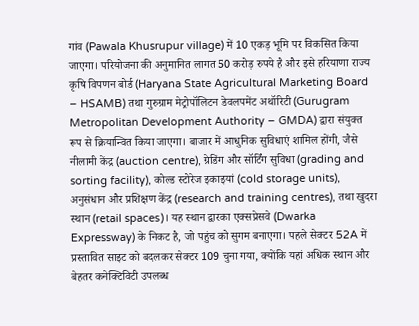गांव (Pawala Khusrupur village) में 10 एकड़ भूमि पर विकसित किया जाएगा। परियोजना की अनुमानित लागत 50 करोड़ रुपये है और इसे हरियाणा राज्य कृषि विपणन बोर्ड (Haryana State Agricultural Marketing Board – HSAMB) तथा गुरुग्राम मेट्रोपॉलिटन डेवलपमेंट अथॉरिटी (Gurugram Metropolitan Development Authority – GMDA) द्वारा संयुक्त रूप से क्रियान्वित किया जाएगा। बाजार में आधुनिक सुविधाएं शामिल होंगी, जैसे नीलामी केंद्र (auction centre), ग्रेडिंग और सॉर्टिंग सुविधा (grading and sorting facility), कोल्ड स्टोरेज इकाइयां (cold storage units), अनुसंधान और प्रशिक्षण केंद्र (research and training centres), तथा खुदरा स्थान (retail spaces)। यह स्थान द्वारका एक्सप्रेसवे (Dwarka Expressway) के निकट है, जो पहुंच को सुगम बनाएगा। पहले सेक्टर 52A में प्रस्तावित साइट को बदलकर सेक्टर 109 चुना गया, क्योंकि यहां अधिक स्थान और बेहतर कनेक्टिविटी उपलब्ध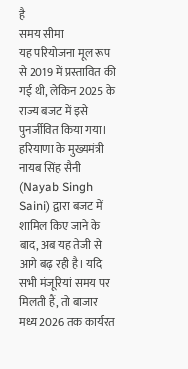है
समय सीमा
यह परियोजना मूल रूप से 2019 में प्रस्तावित की गई थी, लेकिन 2025 के राज्य बजट में इसे पुनर्जीवित किया गया। हरियाणा के मुख्यमंत्री नायब सिंह सैनी (Nayab Singh Saini) द्वारा बजट में शामिल किए जाने के बाद, अब यह तेजी से आगे बढ़ रही है। यदि सभी मंजूरियां समय पर मिलती हैं, तो बाजार मध्य 2026 तक कार्यरत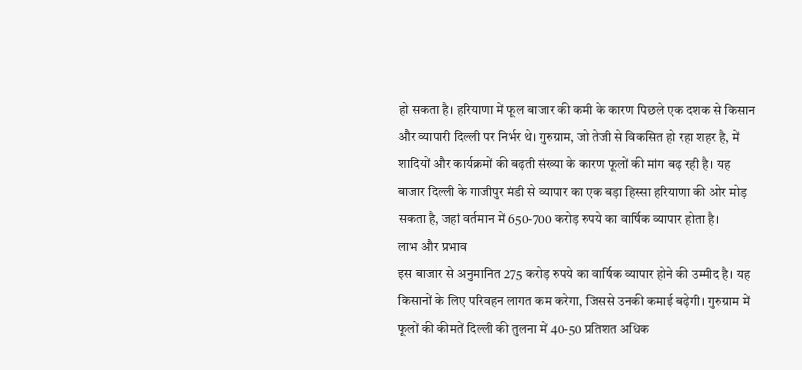हो सकता है। हरियाणा में फूल बाजार की कमी के कारण पिछले एक दशक से किसान और व्यापारी दिल्ली पर निर्भर थे। गुरुग्राम, जो तेजी से विकसित हो रहा शहर है, में शादियों और कार्यक्रमों की बढ़ती संख्या के कारण फूलों की मांग बढ़ रही है। यह बाजार दिल्ली के गाजीपुर मंडी से व्यापार का एक बड़ा हिस्सा हरियाणा की ओर मोड़ सकता है, जहां वर्तमान में 650-700 करोड़ रुपये का वार्षिक व्यापार होता है।
लाभ और प्रभाव
इस बाजार से अनुमानित 275 करोड़ रुपये का वार्षिक व्यापार होने की उम्मीद है। यह किसानों के लिए परिवहन लागत कम करेगा, जिससे उनकी कमाई बढ़ेगी। गुरुग्राम में फूलों की कीमतें दिल्ली की तुलना में 40-50 प्रतिशत अधिक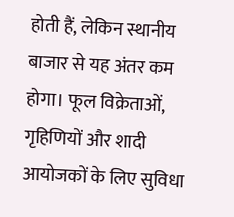होती हैं, लेकिन स्थानीय बाजार से यह अंतर कम होगा। फूल विक्रेताओं, गृहिणियों और शादी आयोजकों के लिए सुविधा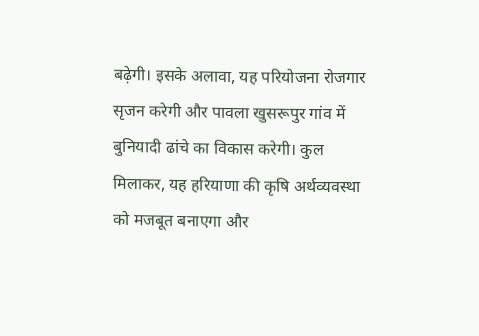बढ़ेगी। इसके अलावा, यह परियोजना रोजगार सृजन करेगी और पावला खुसरूपुर गांव में बुनियादी ढांचे का विकास करेगी। कुल मिलाकर, यह हरियाणा की कृषि अर्थव्यवस्था को मजबूत बनाएगा और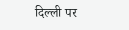दिल्ली पर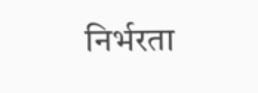निर्भरता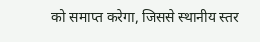को समाप्त करेगा, जिससे स्थानीय स्तर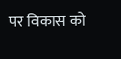पर विकास को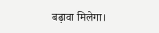बढ़ावा मिलेगा।